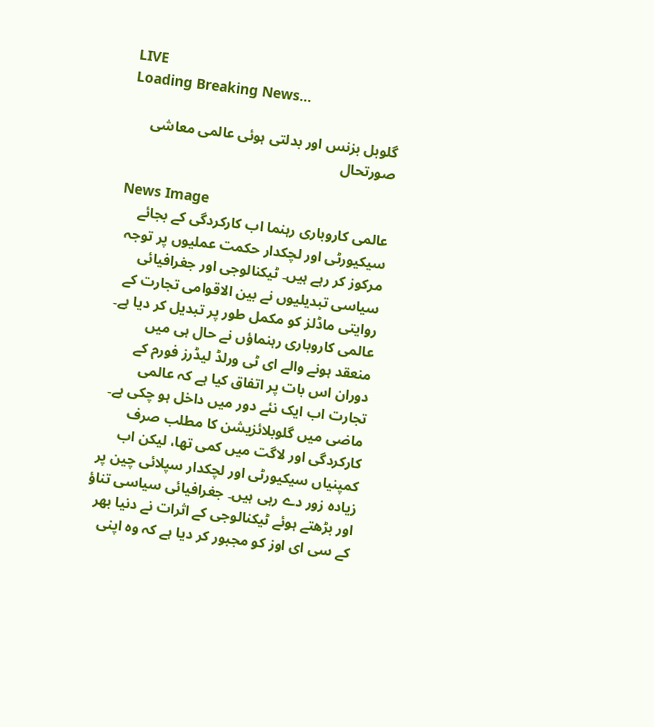LIVE
Loading Breaking News...

گلوبل بزنس اور بدلتی ہوئی عالمی معاشی صورتحال

News Image
عالمی کاروباری رہنما اب کارکردگی کے بجائے سیکیورٹی اور لچکدار حکمت عملیوں پر توجہ مرکوز کر رہے ہیں۔ ٹیکنالوجی اور جغرافیائی سیاسی تبدیلیوں نے بین الاقوامی تجارت کے روایتی ماڈلز کو مکمل طور پر تبدیل کر دیا ہے۔
عالمی کاروباری رہنماؤں نے حال ہی میں منعقد ہونے والے ای ٹی ورلڈ لیڈرز فورم کے دوران اس بات پر اتفاق کیا ہے کہ عالمی تجارت اب ایک نئے دور میں داخل ہو چکی ہے۔ ماضی میں گلوبلائزیشن کا مطلب صرف کارکردگی اور لاگت میں کمی تھا، لیکن اب کمپنیاں سیکیورٹی اور لچکدار سپلائی چین پر زیادہ زور دے رہی ہیں۔ جغرافیائی سیاسی تناؤ اور بڑھتے ہوئے ٹیکنالوجی کے اثرات نے دنیا بھر کے سی ای اوز کو مجبور کر دیا ہے کہ وہ اپنی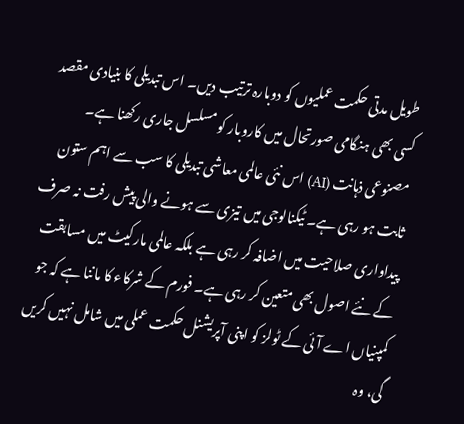طویل مدتی حکمت عملیوں کو دوبارہ ترتیب دیں۔ اس تبدیلی کا بنیادی مقصد کسی بھی ہنگامی صورتحال میں کاروبار کو مسلسل جاری رکھنا ہے۔ مصنوعی ذہانت (AI) اس نئی عالمی معاشی تبدیلی کا سب سے اہم ستون ثابت ہو رہی ہے۔ ٹیکنالوجی میں تیزی سے ہونے والی پیش رفت نہ صرف پیداواری صلاحیت میں اضافہ کر رہی ہے بلکہ عالمی مارکیٹ میں مسابقت کے نئے اصول بھی متعین کر رہی ہے۔ فورم کے شرکاء کا ماننا ہے کہ جو کمپنیاں اے آئی کے ٹولز کو اپنی آپریشنل حکمت عملی میں شامل نہیں کریں گی، وہ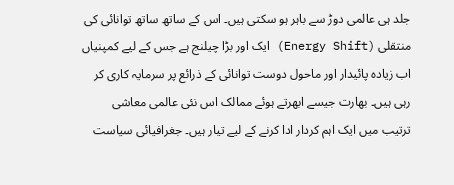جلد ہی عالمی دوڑ سے باہر ہو سکتی ہیں۔ اس کے ساتھ ساتھ توانائی کی منتقلی (Energy Shift) ایک اور بڑا چیلنج ہے جس کے لیے کمپنیاں اب زیادہ پائیدار اور ماحول دوست توانائی کے ذرائع پر سرمایہ کاری کر رہی ہیں۔ بھارت جیسے ابھرتے ہوئے ممالک اس نئی عالمی معاشی ترتیب میں ایک اہم کردار ادا کرنے کے لیے تیار ہیں۔ جغرافیائی سیاست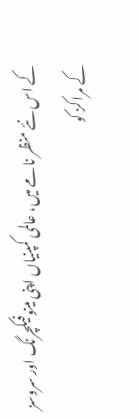کے اس نئے منظر نامے میں، عالمی کمپنیاں اپنی مینوفیکچرنگ اور سروسز کے مراکز کو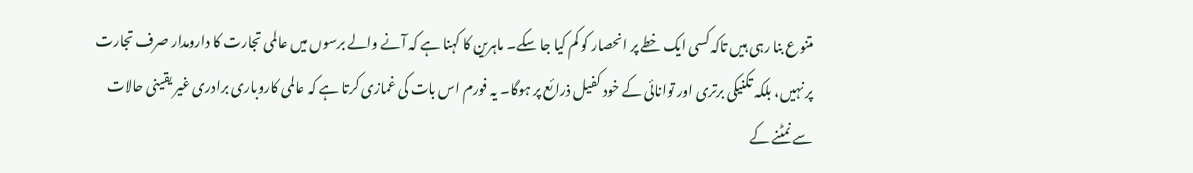متنوع بنا رہی ہیں تاکہ کسی ایک خطے پر انحصار کو کم کیا جا سکے۔ ماہرین کا کہنا ہے کہ آنے والے برسوں میں عالمی تجارت کا دارومدار صرف تجارت پر نہیں، بلکہ تکنیکی برتری اور توانائی کے خود کفیل ذرائع پر ہوگا۔ یہ فورم اس بات کی غمازی کرتا ہے کہ عالمی کاروباری برادری غیر یقینی حالات سے نمٹنے کے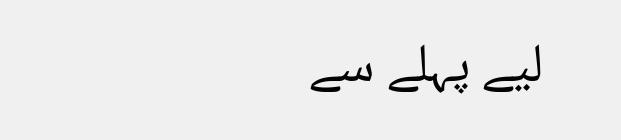لیے پہلے سے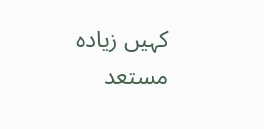کہیں زیادہ مستعد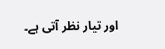اور تیار نظر آتی ہے۔